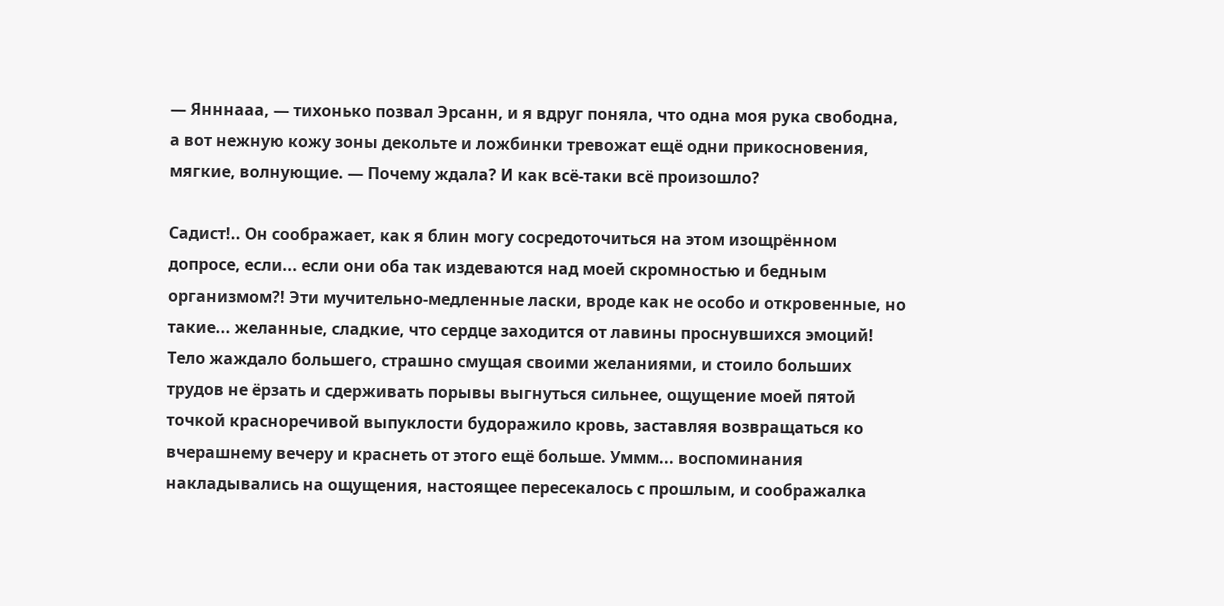— Янннааа, — тихонько позвал Эрсанн, и я вдруг поняла, что одна моя рука свободна, а вот нежную кожу зоны декольте и ложбинки тревожат ещё одни прикосновения, мягкие, волнующие. — Почему ждала? И как всё-таки всё произошло?

Садист!.. Он соображает, как я блин могу сосредоточиться на этом изощрённом допросе, если... если они оба так издеваются над моей скромностью и бедным организмом?! Эти мучительно-медленные ласки, вроде как не особо и откровенные, но такие... желанные, сладкие, что сердце заходится от лавины проснувшихся эмоций! Тело жаждало большего, страшно смущая своими желаниями, и стоило больших трудов не ёрзать и сдерживать порывы выгнуться сильнее, ощущение моей пятой точкой красноречивой выпуклости будоражило кровь, заставляя возвращаться ко вчерашнему вечеру и краснеть от этого ещё больше. Уммм... воспоминания накладывались на ощущения, настоящее пересекалось с прошлым, и соображалка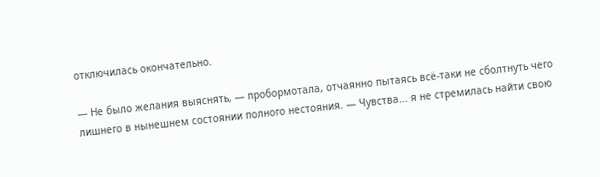отключилась окончательно.

— Не было желания выяснять, — пробормотала, отчаянно пытаясь всё-таки не сболтнуть чего лишнего в нынешнем состоянии полного нестояния. — Чувства... я не стремилась найти свою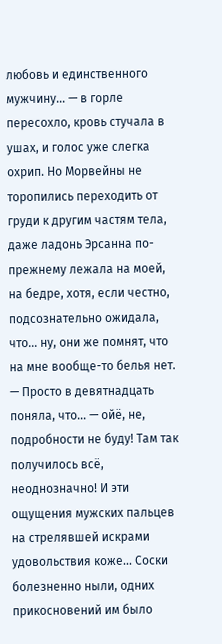любовь и единственного мужчину... — в горле пересохло, кровь стучала в ушах, и голос уже слегка охрип. Но Морвейны не торопились переходить от груди к другим частям тела, даже ладонь Эрсанна по-прежнему лежала на моей, на бедре, хотя, если честно, подсознательно ожидала, что... ну, они же помнят, что на мне вообще-то белья нет. — Просто в девятнадцать поняла, что... — ойё, не, подробности не буду! Там так получилось всё, неоднозначно! И эти ощущения мужских пальцев на стрелявшей искрами удовольствия коже... Соски болезненно ныли, одних прикосновений им было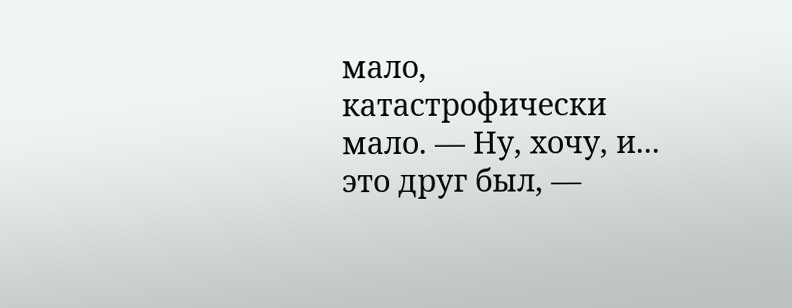мало, катастрофически мало. — Ну, хочу, и... это друг был, —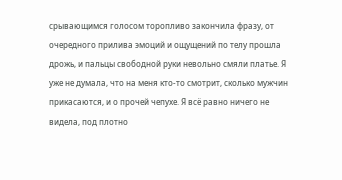срывающимся голосом торопливо закончила фразу, от очередного прилива эмоций и ощущений по телу прошла дрожь, и пальцы свободной руки невольно смяли платье. Я уже не думала, что на меня кто-то смотрит, сколько мужчин прикасаются, и о прочей чепухе. Я всё равно ничего не видела, под плотно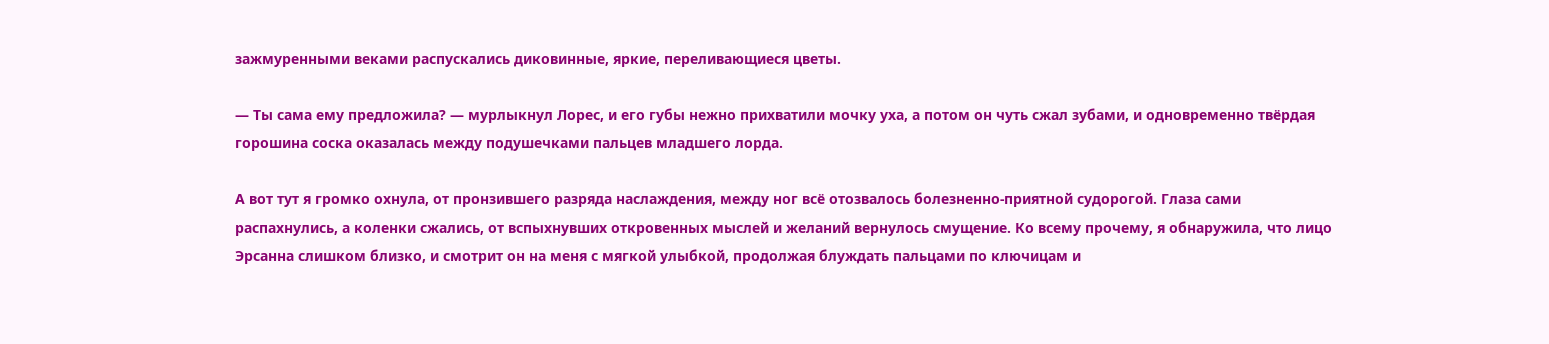зажмуренными веками распускались диковинные, яркие, переливающиеся цветы.

— Ты сама ему предложила? — мурлыкнул Лорес, и его губы нежно прихватили мочку уха, а потом он чуть сжал зубами, и одновременно твёрдая горошина соска оказалась между подушечками пальцев младшего лорда.

А вот тут я громко охнула, от пронзившего разряда наслаждения, между ног всё отозвалось болезненно-приятной судорогой. Глаза сами распахнулись, а коленки сжались, от вспыхнувших откровенных мыслей и желаний вернулось смущение. Ко всему прочему, я обнаружила, что лицо Эрсанна слишком близко, и смотрит он на меня с мягкой улыбкой, продолжая блуждать пальцами по ключицам и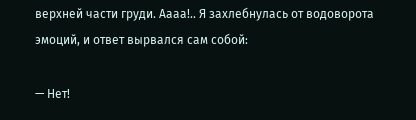верхней части груди. Аааа!.. Я захлебнулась от водоворота эмоций, и ответ вырвался сам собой:

— Нет!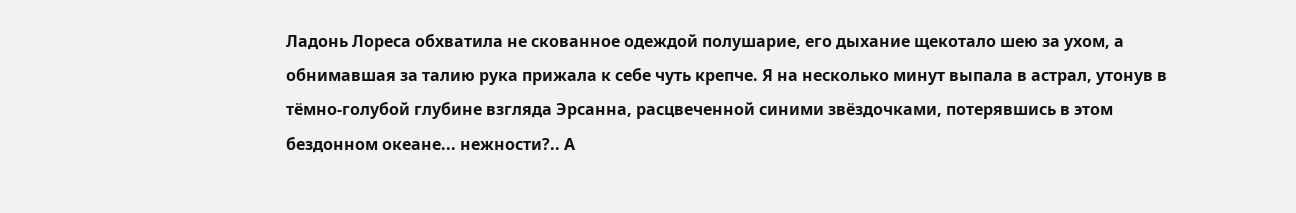Ладонь Лореса обхватила не скованное одеждой полушарие, его дыхание щекотало шею за ухом, а обнимавшая за талию рука прижала к себе чуть крепче. Я на несколько минут выпала в астрал, утонув в тёмно-голубой глубине взгляда Эрсанна, расцвеченной синими звёздочками, потерявшись в этом бездонном океане... нежности?.. А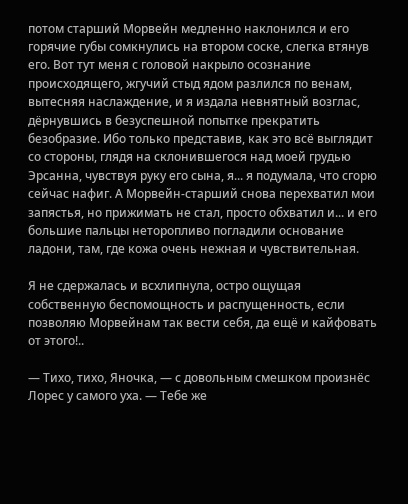потом старший Морвейн медленно наклонился и его горячие губы сомкнулись на втором соске, слегка втянув его. Вот тут меня с головой накрыло осознание происходящего, жгучий стыд ядом разлился по венам, вытесняя наслаждение, и я издала невнятный возглас, дёрнувшись в безуспешной попытке прекратить безобразие. Ибо только представив, как это всё выглядит со стороны, глядя на склонившегося над моей грудью Эрсанна, чувствуя руку его сына, я... я подумала, что сгорю сейчас нафиг. А Морвейн-старший снова перехватил мои запястья, но прижимать не стал, просто обхватил и... и его большие пальцы неторопливо погладили основание ладони, там, где кожа очень нежная и чувствительная.

Я не сдержалась и всхлипнула, остро ощущая собственную беспомощность и распущенность, если позволяю Морвейнам так вести себя, да ещё и кайфовать от этого!..

— Тихо, тихо, Яночка, — с довольным смешком произнёс Лорес у самого уха. — Тебе же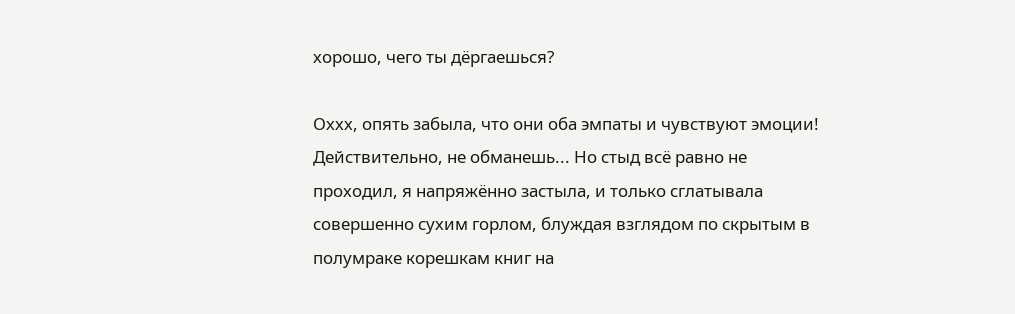хорошо, чего ты дёргаешься?

Оххх, опять забыла, что они оба эмпаты и чувствуют эмоции! Действительно, не обманешь... Но стыд всё равно не проходил, я напряжённо застыла, и только сглатывала совершенно сухим горлом, блуждая взглядом по скрытым в полумраке корешкам книг на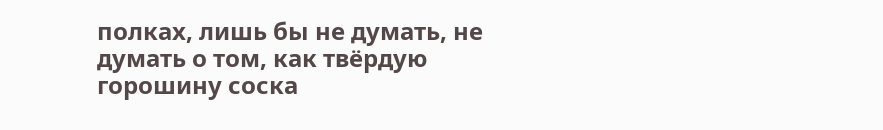полках, лишь бы не думать, не думать о том, как твёрдую горошину соска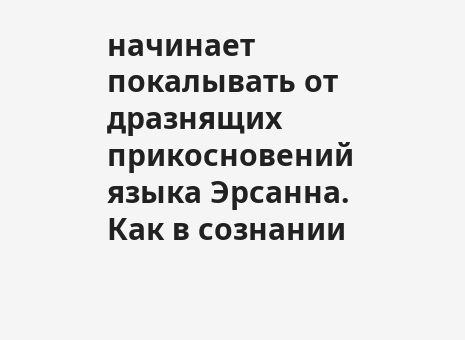начинает покалывать от дразнящих прикосновений языка Эрсанна. Как в сознании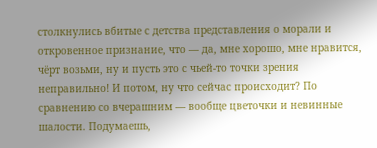столкнулись вбитые с детства представления о морали и откровенное признание, что — да, мне хорошо, мне нравится, чёрт возьми, ну и пусть это с чьей-то точки зрения неправильно! И потом, ну что сейчас происходит? По сравнению со вчерашним — вообще цветочки и невинные шалости. Подумаешь,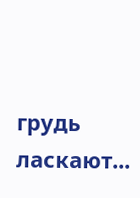грудь ласкают...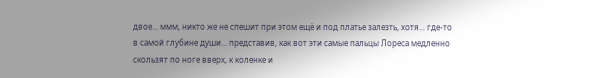двое... ммм, никто же не спешит при этом ещё и под платье залезть, хотя... где-то в самой глубине души... представив, как вот эти самые пальцы Лореса медленно скользят по ноге вверх, к коленке и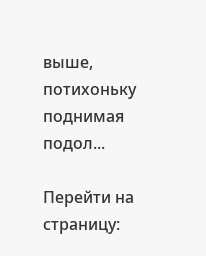выше, потихоньку поднимая подол...

Перейти на страницу: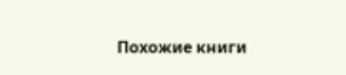Похожие книги